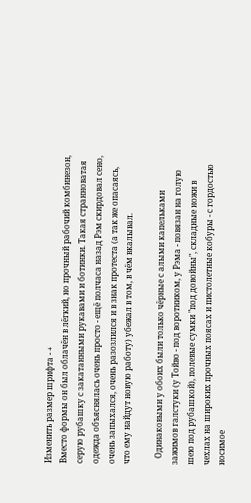Изменить размер шрифта - +
Вместо формы он был облачён в лёгкий, но прочный рабочий комбинезон, серую рубашку с закатанными рукавами и ботинки. Такая странноватая одежда объяснялась очень просто - ещё полчаса назад Рэм скирдовал сено, очень запыхался, очень разозлился и в знак протеста (а так же опасаясь, что ему найдут новую работу) убежал в том, в чём вкалывал.

   Одинаковыми у обоих были только чёрные с алыми капельками зажимов галстуки (у Тойво - под воротником, у Рэма - повязан на голую шею под рубашкой), полевые сумки "под довойны", складные ножи в чехлах на широких прочных поясах и пистолетные кобуры - с гордостью носимое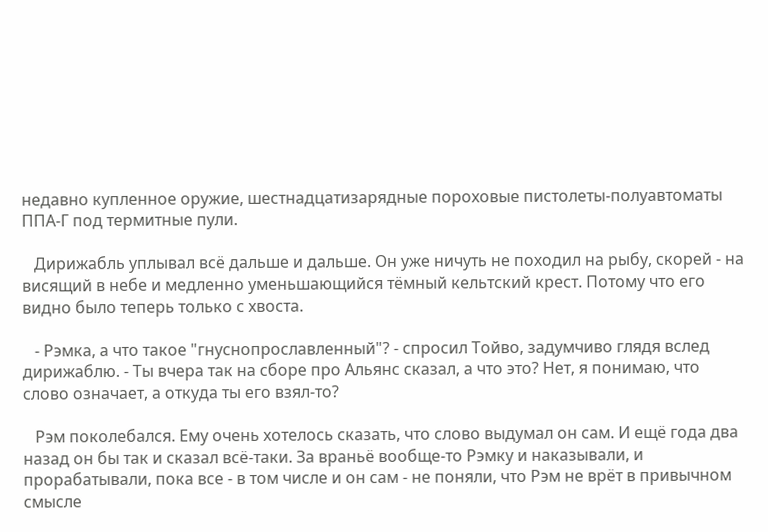недавно купленное оружие, шестнадцатизарядные пороховые пистолеты-полуавтоматы ППА-Г под термитные пули.

   Дирижабль уплывал всё дальше и дальше. Он уже ничуть не походил на рыбу, скорей - на висящий в небе и медленно уменьшающийся тёмный кельтский крест. Потому что его видно было теперь только с хвоста.

   - Рэмка, а что такое "гнуснопрославленный"? - спросил Тойво, задумчиво глядя вслед дирижаблю. - Ты вчера так на сборе про Альянс сказал, а что это? Нет, я понимаю, что слово означает, а откуда ты его взял-то?

   Рэм поколебался. Ему очень хотелось сказать, что слово выдумал он сам. И ещё года два назад он бы так и сказал всё-таки. За враньё вообще-то Рэмку и наказывали, и прорабатывали, пока все - в том числе и он сам - не поняли, что Рэм не врёт в привычном смысле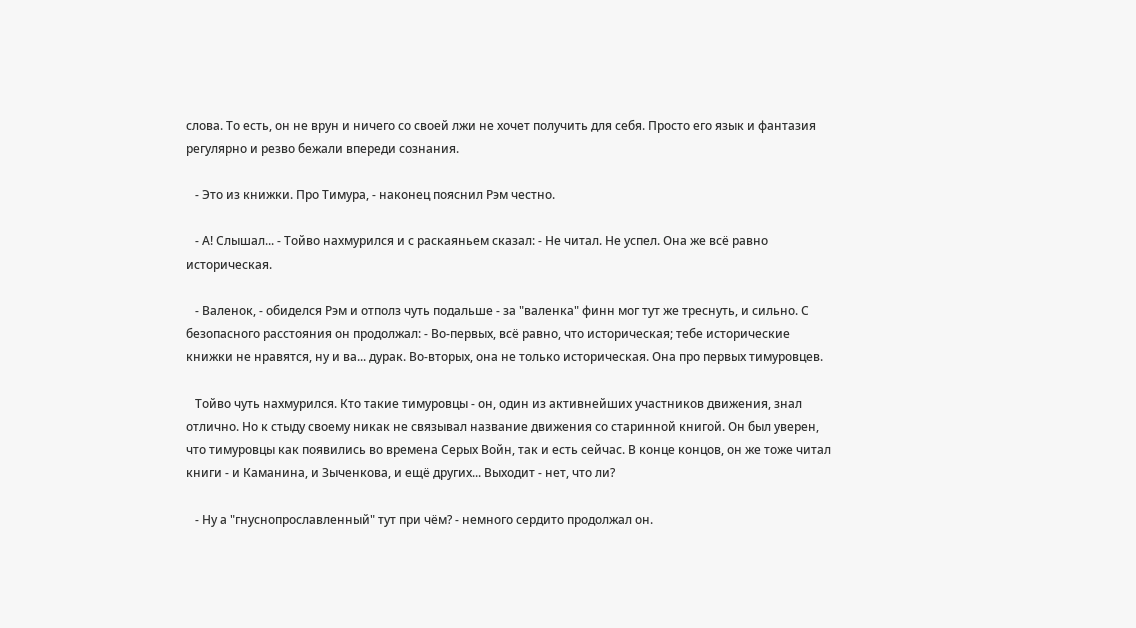слова. То есть, он не врун и ничего со своей лжи не хочет получить для себя. Просто его язык и фантазия регулярно и резво бежали впереди сознания.

   - Это из книжки. Про Тимура, - наконец пояснил Рэм честно.

   - А! Слышал... - Тойво нахмурился и с раскаяньем сказал: - Не читал. Не успел. Она же всё равно историческая.

   - Валенок, - обиделся Рэм и отполз чуть подальше - за "валенка" финн мог тут же треснуть, и сильно. С безопасного расстояния он продолжал: - Во-первых, всё равно, что историческая; тебе исторические книжки не нравятся, ну и ва... дурак. Во-вторых, она не только историческая. Она про первых тимуровцев.

   Тойво чуть нахмурился. Кто такие тимуровцы - он, один из активнейших участников движения, знал отлично. Но к стыду своему никак не связывал название движения со старинной книгой. Он был уверен, что тимуровцы как появились во времена Серых Войн, так и есть сейчас. В конце концов, он же тоже читал книги - и Каманина, и Зыченкова, и ещё других... Выходит - нет, что ли?

   - Ну а "гнуснопрославленный" тут при чём? - немного сердито продолжал он.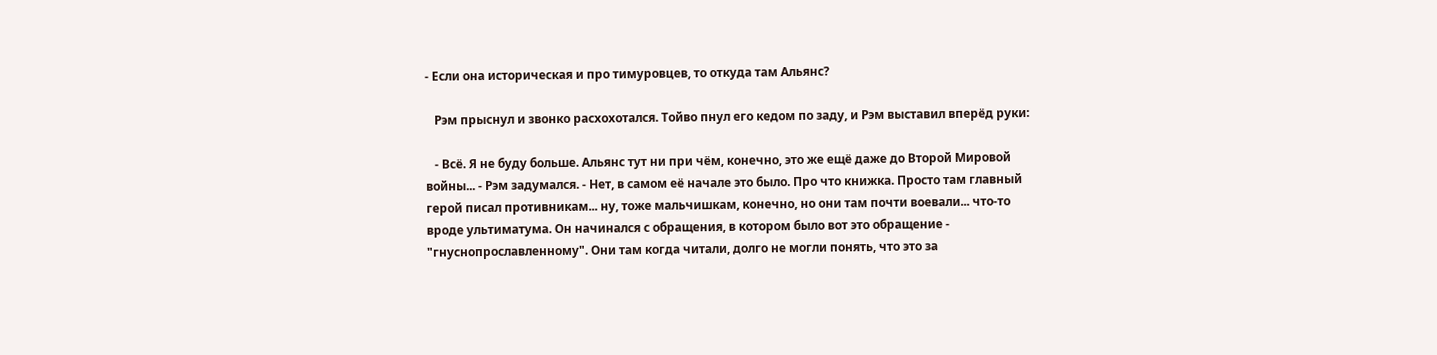- Если она историческая и про тимуровцев, то откуда там Альянс?

   Рэм прыснул и звонко расхохотался. Тойво пнул его кедом по заду, и Рэм выставил вперёд руки:

   - Всё. Я не буду больше. Альянс тут ни при чём, конечно, это же ещё даже до Второй Мировой войны... - Рэм задумался. - Нет, в самом её начале это было. Про что книжка. Просто там главный герой писал противникам... ну, тоже мальчишкам, конечно, но они там почти воевали... что-то вроде ультиматума. Он начинался с обращения, в котором было вот это обращение - "гнуснопрославленному". Они там когда читали, долго не могли понять, что это за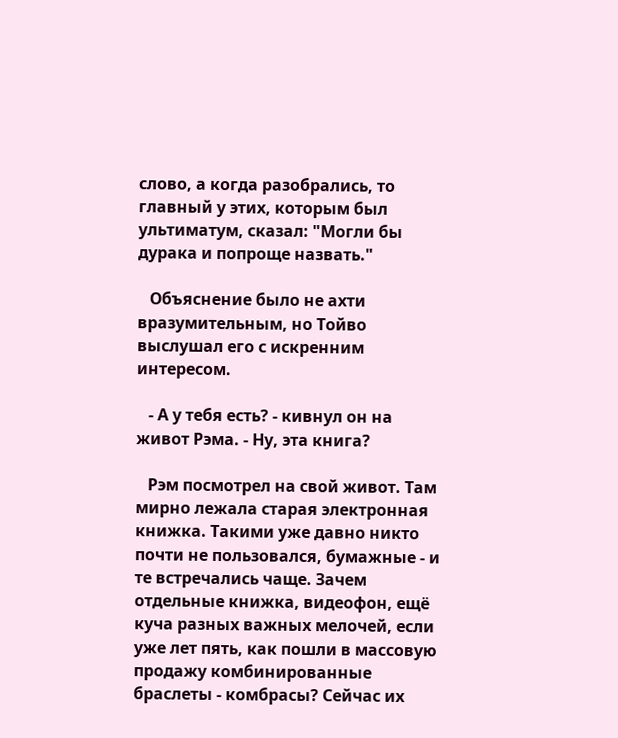слово, а когда разобрались, то главный у этих, которым был ультиматум, сказал: "Могли бы дурака и попроще назвать."

   Объяснение было не ахти вразумительным, но Тойво выслушал его с искренним интересом.

   - А у тебя есть? - кивнул он на живот Рэма. - Ну, эта книга?

   Рэм посмотрел на свой живот. Там мирно лежала старая электронная книжка. Такими уже давно никто почти не пользовался, бумажные - и те встречались чаще. Зачем отдельные книжка, видеофон, ещё куча разных важных мелочей, если уже лет пять, как пошли в массовую продажу комбинированные браслеты - комбрасы? Сейчас их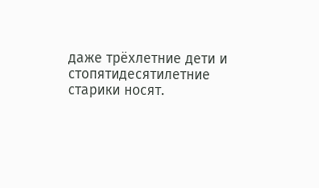даже трёхлетние дети и стопятидесятилетние старики носят.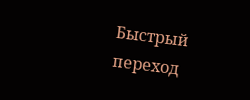Быстрый переход